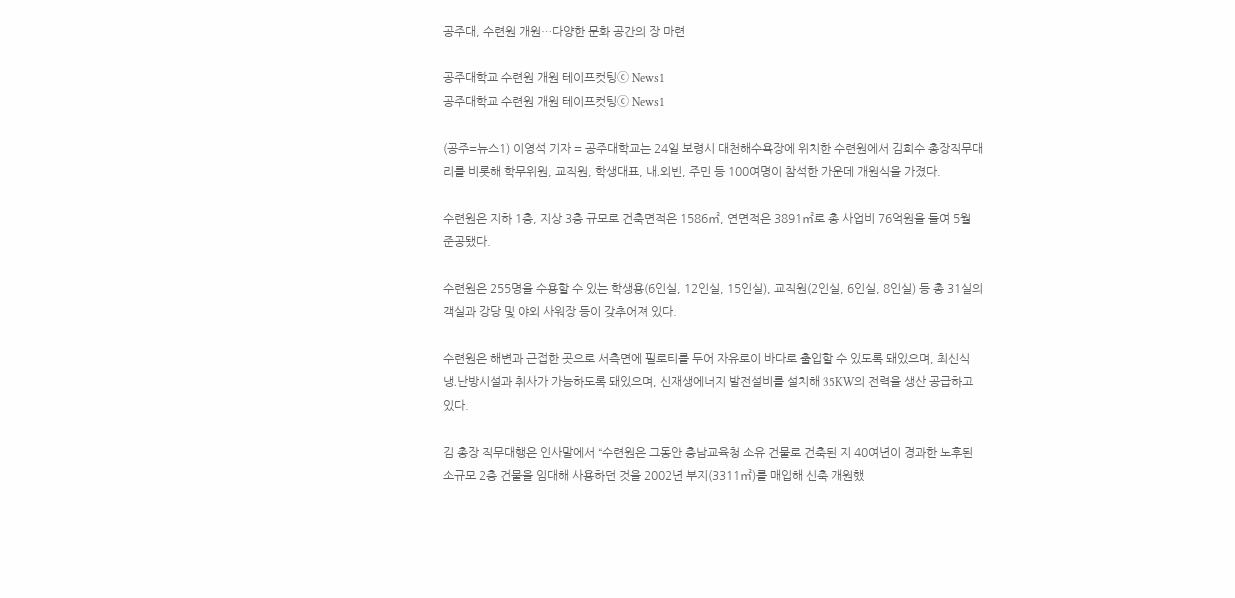공주대, 수련원 개원…다양한 문화 공간의 장 마련

공주대학교 수련원 개원 테이프컷팅ⓒ News1
공주대학교 수련원 개원 테이프컷팅ⓒ News1

(공주=뉴스1) 이영석 기자 = 공주대학교는 24일 보령시 대천해수욕장에 위치한 수련원에서 김희수 총장직무대리를 비롯해 학무위원, 교직원, 학생대표, 내․외빈, 주민 등 100여명이 참석한 가운데 개원식을 가졌다.

수련원은 지하 1층, 지상 3층 규모로 건축면적은 1586㎡, 연면적은 3891㎡로 총 사업비 76억원을 들여 5월 준공됐다.

수련원은 255명을 수용할 수 있는 학생용(6인실, 12인실, 15인실), 교직원(2인실, 6인실, 8인실) 등 총 31실의 객실과 강당 및 야외 사워장 등이 갖추어져 있다.

수련원은 해변과 근접한 곳으로 서측면에 필로티를 두어 자유로이 바다로 출입할 수 있도록 돼있으며, 최신식 냉․난방시설과 취사가 가능하도록 돼있으며, 신재생에너지 발전설비를 설치해 35KW의 전력을 생산 공급하고 있다.

김 총장 직무대행은 인사말에서 “수련원은 그동안 충남교육청 소유 건물로 건축된 지 40여년이 경과한 노후된 소규모 2층 건물을 임대해 사용하던 것을 2002년 부지(3311㎡)를 매입해 신축 개원했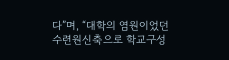다”며, “대학의 염원이었던 수련원신축으로 학교구성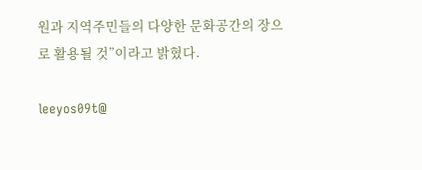원과 지역주민들의 다양한 문화공간의 장으로 활용될 것”이라고 밝혔다.

leeyos09t@